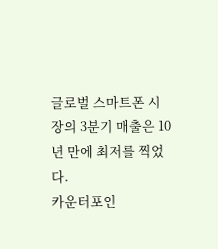글로벌 스마트폰 시장의 3분기 매출은 10년 만에 최저를 찍었다.
카운터포인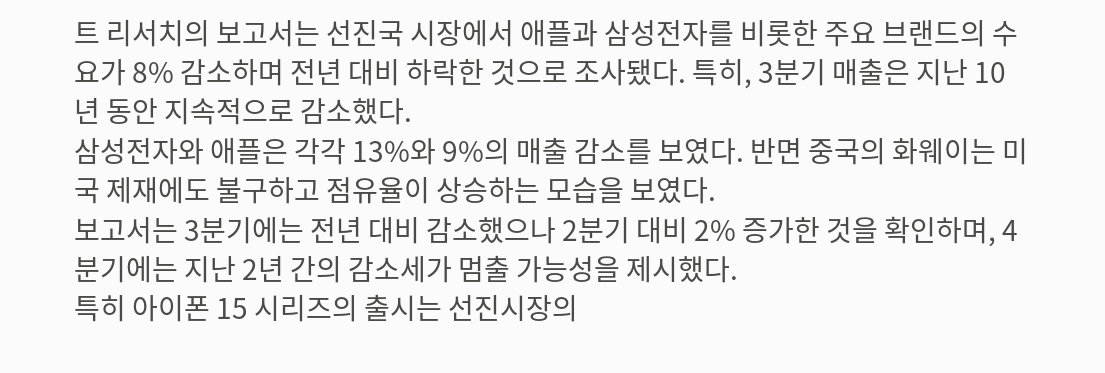트 리서치의 보고서는 선진국 시장에서 애플과 삼성전자를 비롯한 주요 브랜드의 수요가 8% 감소하며 전년 대비 하락한 것으로 조사됐다. 특히, 3분기 매출은 지난 10년 동안 지속적으로 감소했다.
삼성전자와 애플은 각각 13%와 9%의 매출 감소를 보였다. 반면 중국의 화웨이는 미국 제재에도 불구하고 점유율이 상승하는 모습을 보였다.
보고서는 3분기에는 전년 대비 감소했으나 2분기 대비 2% 증가한 것을 확인하며, 4분기에는 지난 2년 간의 감소세가 멈출 가능성을 제시했다.
특히 아이폰 15 시리즈의 출시는 선진시장의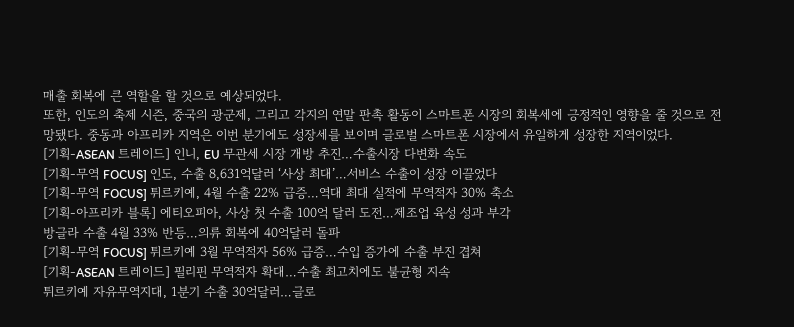매출 회복에 큰 역할을 할 것으로 예상되었다.
또한, 인도의 축제 시즌, 중국의 광군제, 그리고 각지의 연말 판촉 활동이 스마트폰 시장의 회복세에 긍정적인 영향을 줄 것으로 전망됐다. 중동과 아프리카 지역은 이번 분기에도 성장세를 보이며 글로벌 스마트폰 시장에서 유일하게 성장한 지역이었다.
[기획-ASEAN 트레이드] 인니, EU 무관세 시장 개방 추진…수출시장 다변화 속도
[기획-무역 FOCUS] 인도, 수출 8,631억달러 ‘사상 최대’…서비스 수출이 성장 이끌었다
[기획-무역 FOCUS] 튀르키예, 4월 수출 22% 급증…역대 최대 실적에 무역적자 30% 축소
[기획-아프리카 블록] 에티오피아, 사상 첫 수출 100억 달러 도전…제조업 육성 성과 부각
방글라 수출 4월 33% 반등…의류 회복에 40억달러 돌파
[기획-무역 FOCUS] 튀르키예 3월 무역적자 56% 급증…수입 증가에 수출 부진 겹쳐
[기획-ASEAN 트레이드] 필리핀 무역적자 확대…수출 최고치에도 불균형 지속
튀르키예 자유무역지대, 1분기 수출 30억달러…글로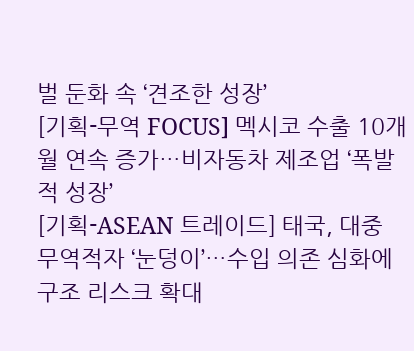벌 둔화 속 ‘견조한 성장’
[기획-무역 FOCUS] 멕시코 수출 10개월 연속 증가…비자동차 제조업 ‘폭발적 성장’
[기획-ASEAN 트레이드] 태국, 대중 무역적자 ‘눈덩이’…수입 의존 심화에 구조 리스크 확대